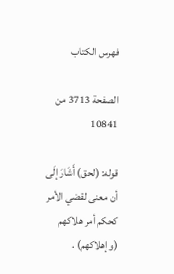فهرس الكتاب

الصفحة 3713 من 10841

قوله: (لحق) أَشَارَ إلَى أن معنى لقضي الأمر كحكم أمر هلاكهم (وإهلاكهم) .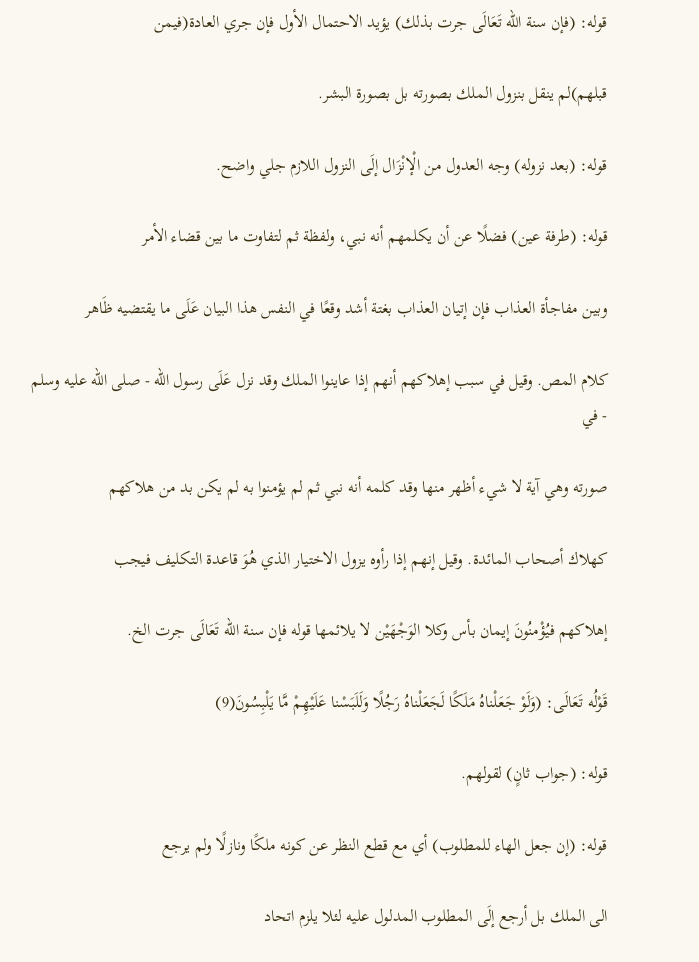قوله: (فإن سنة الله تَعَالَى جرت بذلك) يؤيد الاحتمال الأول فإن جري العادة(فيمن

قبلهم)لم ينقل بنزول الملك بصورته بل بصورة البشر.

قوله: (بعد نزوله) وجه العدول من الْإنْزَال إلَى النزول اللازم جلي واضح.

قوله: (طرفة عين) فضلًا عن أن يكلمهم أنه نبي، ولفظة ثم لتفاوت ما بين قضاء الأمر

وبين مفاجأة العذاب فإن إتيان العذاب بغتة أشد وقعًا في النفس هذا البيان عَلَى ما يقتضيه ظَاهر

كلام المص. وقيل في سبب إهلاكهم أنهم إذا عاينوا الملك وقد نزل عَلَى رسول الله - صلى الله عليه وسلم - في

صورته وهي آية لا شيء أظهر منها وقد كلمه أنه نبي ثم لم يؤمنوا به لم يكن بد من هلاكهم

كهلاك أصحاب المائدة. وقيل إنهم إذا رأوه يزول الاختيار الذي هُوَ قاعدة التكليف فيجب

إهلاكهم فيُؤْمنُونَ إيمان بأس وكلا الوَجْهَيْن لا يلائمها قوله فإن سنة الله تَعَالَى جرت الخ.

قَوْلُه تَعَالَى: (وَلَوْ جَعَلْناهُ مَلَكًا لَجَعَلْناهُ رَجُلًا وَلَلَبَسْنا عَلَيْهِمْ مَّا يَلْبِسُونَ(9)

قوله: (جواب ثانٍ) لقولهم.

قوله: (إن جعل الهاء للمطلوب) أي مع قطع النظر عن كونه ملكًا ونازلًا ولم يرجع

الى الملك بل أرجع إلَى المطلوب المدلول عليه لئلا يلزم اتحاد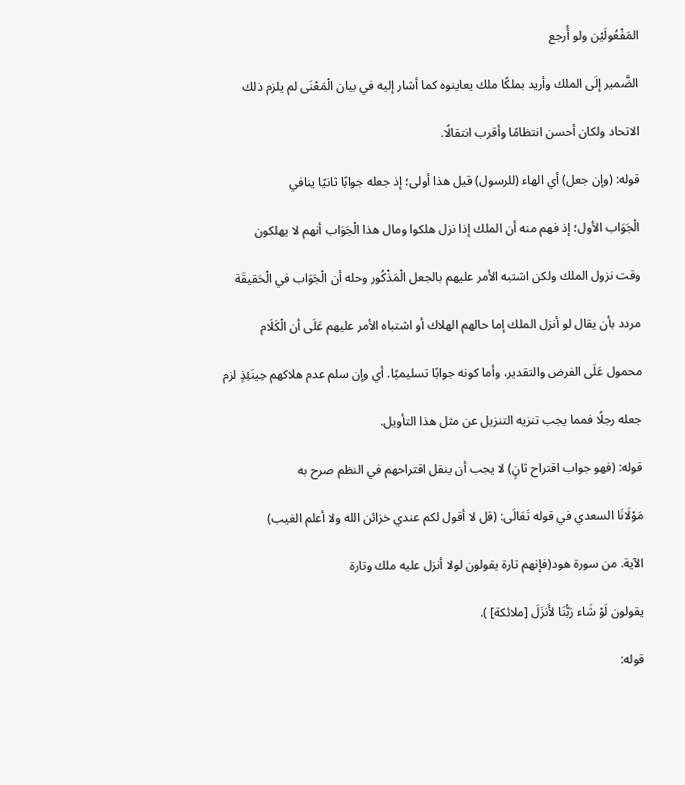المَفْعُولَيْن ولو أُرجع

الضَّمير إلَى الملك وأريد بملكًا ملك يعاينوه كما أشار إليه في بيان الْمَعْنَى لم يلزم ذلك

الاتحاد ولكان أحسن انتظامًا وأقرب انتقالًا.

قوله: (وإن جعل) أي الهاء (للرسول) قيل هذا أولى؛ إذ جعله جوابًا ثانيًا ينافي

الْجَوَاب الأول؛ إذ فهم منه أن الملك إذا نزل هلكوا ومال هذا الْجَوَاب أنهم لا يهلكون

وقت نزول الملك ولكن اشتبه الأمر عليهم بالجعل الْمَذْكُور وحله أن الْجَوَاب في الْحَقيقَة

مردد بأن يقال لو أنزل الملك إما حالهم الهلاك أو اشتباه الأمر عليهم عَلَى أن الْكَلَام

محمول عَلَى الفرض والتقدير، وأما كونه جوابًا تسليميًا. أي وإن سلم عدم هلاكهم حِينَئِذٍ لزم

جعله رجلًا فمما يجب تنزيه التنزيل عن مثل هذا التأويل.

قوله: (فهو جواب اقتراح ثانٍ) لا يجب أن ينقل اقتراحهم في النظم صرح به

مَوْلَانَا السعدي في قوله تَعَالَى: (قل لا أقول لكم عندي خزائن الله ولا أعلم الغيب)

الآية. من سورة هود(فإنهم تارة يقولون لولا أنزل عليه ملك وتارة

يقولون لَوْ شَاء رَبُّنَا لأَنزَلَ [ملائكة] ).

قوله: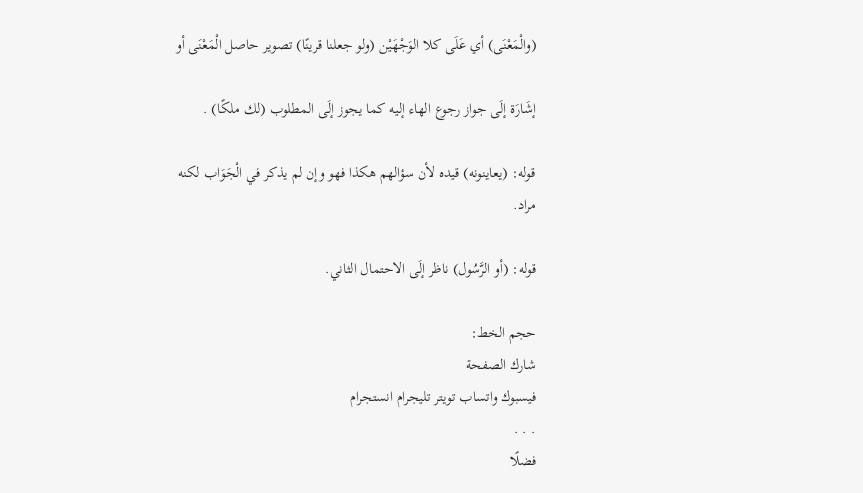(والْمَعْنَى) أي عَلَى كلا الوَجْهَيْن (ولو جعلنا قرينًا) تصوير حاصل الْمَعْنَى أو

إشَارَة إلَى جواز رجوع الهاء إليه كما يجوز إلَى المطلوب (لك ملكًا) .

قوله: (يعاينونه) قيده لأن سؤالهم هكذا فهو وإن لم يذكر في الْجَوَاب لكنه مراد.

قوله: (أو الرَّسُول) ناظر إلَى الاحتمال الثاني.

حجم الخط:
شارك الصفحة
فيسبوك واتساب تويتر تليجرام انستجرام
. . .
فضلًا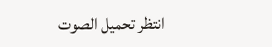انتظر تحميل الصوت